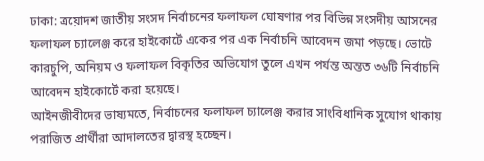ঢাকা: ত্রয়োদশ জাতীয় সংসদ নির্বাচনের ফলাফল ঘোষণার পর বিভিন্ন সংসদীয় আসনের ফলাফল চ্যালেঞ্জ করে হাইকোর্টে একের পর এক নির্বাচনি আবেদন জমা পড়ছে। ভোটে কারচুপি, অনিয়ম ও ফলাফল বিকৃতির অভিযোগ তুলে এখন পর্যন্ত অন্তত ৩৬টি নির্বাচনি আবেদন হাইকোর্টে করা হয়েছে।
আইনজীবীদের ভাষ্যমতে, নির্বাচনের ফলাফল চ্যালেঞ্জ করার সাংবিধানিক সুযোগ থাকায় পরাজিত প্রার্থীরা আদালতের দ্বারস্থ হচ্ছেন।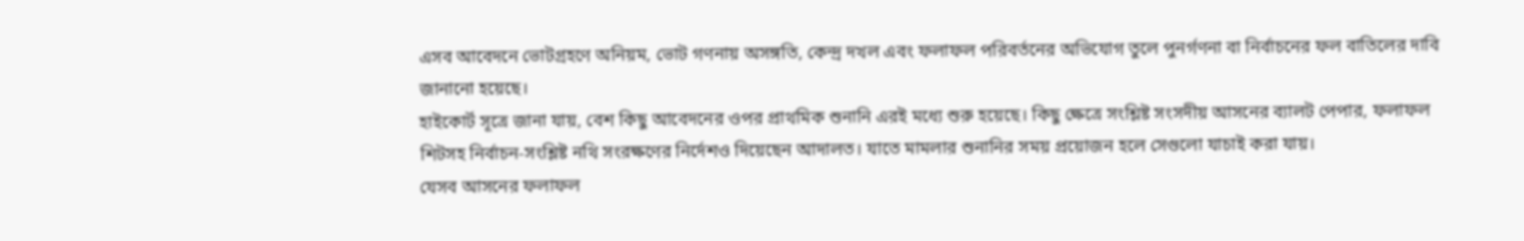এসব আবেদনে ভোটগ্রহণে অনিয়ম, ভোট গণনায় অসঙ্গতি, কেন্দ্র দখল এবং ফলাফল পরিবর্তনের অভিযোগ তুলে পুনর্গণনা বা নির্বাচনের ফল বাতিলের দাবি জানানো হয়েছে।
হাইকোর্ট সূত্রে জানা যায়, বেশ কিছু আবেদনের ওপর প্রাথমিক শুনানি এরই মধ্যে শুরু হয়েছে। কিছু ক্ষেত্রে সংশ্লিষ্ট সংসদীয় আসনের ব্যালট পেপার, ফলাফল শিটসহ নির্বাচন-সংশ্লিষ্ট নথি সংরক্ষণের নির্দেশও দিয়েছেন আদালত। যাতে মামলার শুনানির সময় প্রয়োজন হলে সেগুলো যাচাই করা যায়।
যেসব আসনের ফলাফল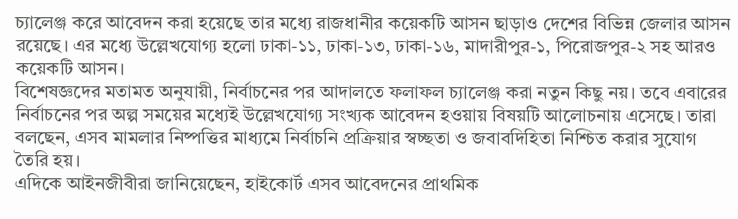চ্যালেঞ্জ করে আবেদন করা হয়েছে তার মধ্যে রাজধানীর কয়েকটি আসন ছাড়াও দেশের বিভিন্ন জেলার আসন রয়েছে। এর মধ্যে উল্লেখযোগ্য হলো ঢাকা-১১, ঢাকা-১৩, ঢাকা-১৬, মাদারীপুর-১, পিরোজপুর-২ সহ আরও কয়েকটি আসন।
বিশেষজ্ঞদের মতামত অনুযায়ী, নির্বাচনের পর আদালতে ফলাফল চ্যালেঞ্জ করা নতুন কিছু নয়। তবে এবারের নির্বাচনের পর অল্প সময়ের মধ্যেই উল্লেখযোগ্য সংখ্যক আবেদন হওয়ায় বিষয়টি আলোচনায় এসেছে। তারা বলছেন, এসব মামলার নিষ্পত্তির মাধ্যমে নির্বাচনি প্রক্রিয়ার স্বচ্ছতা ও জবাবদিহিতা নিশ্চিত করার সুযোগ তৈরি হয়।
এদিকে আইনজীবীরা জানিয়েছেন, হাইকোর্ট এসব আবেদনের প্রাথমিক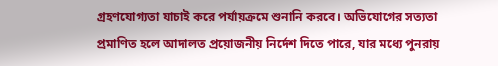গ্রহণযোগ্যতা যাচাই করে পর্যায়ক্রমে শুনানি করবে। অভিযোগের সত্যতা প্রমাণিত হলে আদালত প্রয়োজনীয় নির্দেশ দিতে পারে, যার মধ্যে পুনরায়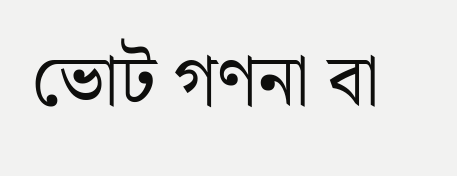ভোট গণনা বা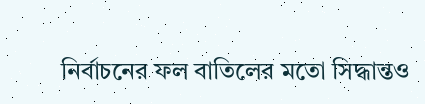নির্বাচনের ফল বাতিলের মতো সিদ্ধান্তও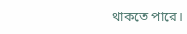থাকতে পারে।